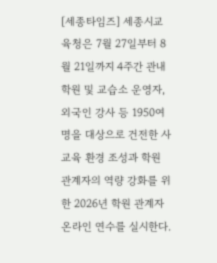[세종타임즈] 세종시교육청은 7월 27일부터 8월 21일까지 4주간 관내 학원 및 교습소 운영자, 외국인 강사 등 1950여명을 대상으로 건전한 사교육 환경 조성과 학원 관계자의 역량 강화를 위한 2026년 학원 관계자 온라인 연수를 실시한다.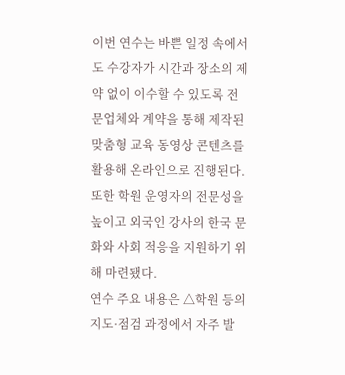이번 연수는 바쁜 일정 속에서도 수강자가 시간과 장소의 제약 없이 이수할 수 있도록 전문업체와 계약을 통해 제작된 맞춤형 교육 동영상 콘텐츠를 활용해 온라인으로 진행된다.
또한 학원 운영자의 전문성을 높이고 외국인 강사의 한국 문화와 사회 적응을 지원하기 위해 마련됐다.
연수 주요 내용은 △학원 등의 지도·점검 과정에서 자주 발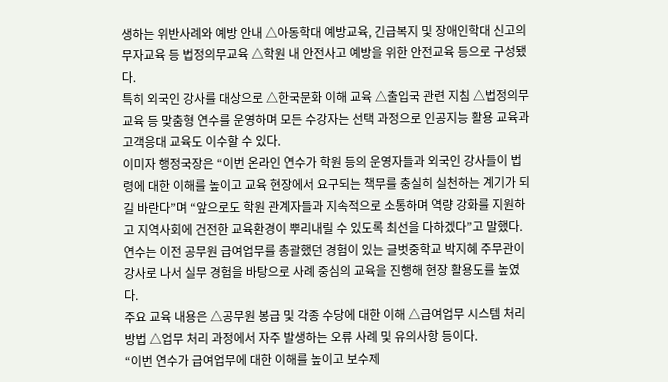생하는 위반사례와 예방 안내 △아동학대 예방교육, 긴급복지 및 장애인학대 신고의무자교육 등 법정의무교육 △학원 내 안전사고 예방을 위한 안전교육 등으로 구성됐다.
특히 외국인 강사를 대상으로 △한국문화 이해 교육 △출입국 관련 지침 △법정의무교육 등 맞춤형 연수를 운영하며 모든 수강자는 선택 과정으로 인공지능 활용 교육과 고객응대 교육도 이수할 수 있다.
이미자 행정국장은 “이번 온라인 연수가 학원 등의 운영자들과 외국인 강사들이 법령에 대한 이해를 높이고 교육 현장에서 요구되는 책무를 충실히 실천하는 계기가 되길 바란다”며 “앞으로도 학원 관계자들과 지속적으로 소통하며 역량 강화를 지원하고 지역사회에 건전한 교육환경이 뿌리내릴 수 있도록 최선을 다하겠다”고 말했다.
연수는 이전 공무원 급여업무를 총괄했던 경험이 있는 글벗중학교 박지혜 주무관이 강사로 나서 실무 경험을 바탕으로 사례 중심의 교육을 진행해 현장 활용도를 높였다.
주요 교육 내용은 △공무원 봉급 및 각종 수당에 대한 이해 △급여업무 시스템 처리 방법 △업무 처리 과정에서 자주 발생하는 오류 사례 및 유의사항 등이다.
“이번 연수가 급여업무에 대한 이해를 높이고 보수제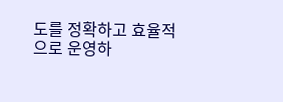도를 정확하고 효율적으로 운영하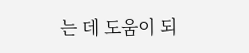는 데 도움이 되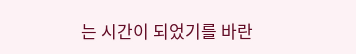는 시간이 되었기를 바란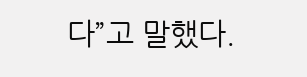다”고 말했다.